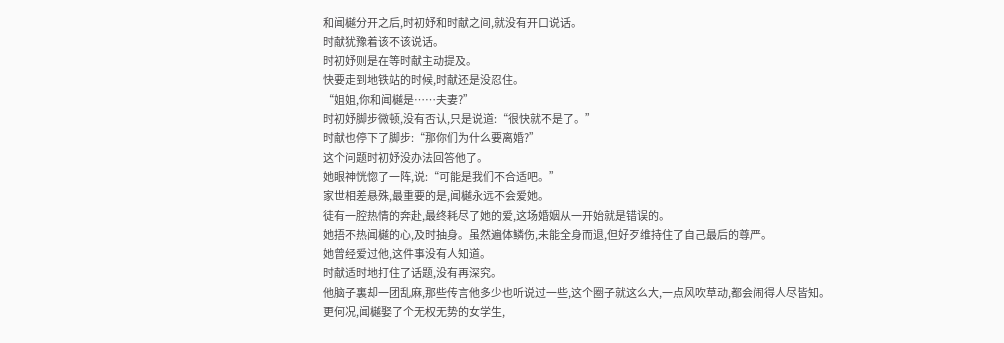和闻樾分开之后,时初妤和时献之间,就没有开口说话。
时献犹豫着该不该说话。
时初妤则是在等时献主动提及。
快要走到地铁站的时候,时献还是没忍住。
“姐姐,你和闻樾是……夫妻?”
时初妤脚步微顿,没有否认,只是说道:“很快就不是了。”
时献也停下了脚步:“那你们为什么要离婚?”
这个问题时初妤没办法回答他了。
她眼神恍惚了一阵,说:“可能是我们不合适吧。”
家世相差悬殊,最重要的是,闻樾永远不会爱她。
徒有一腔热情的奔赴,最终耗尽了她的爱,这场婚姻从一开始就是错误的。
她捂不热闻樾的心,及时抽身。虽然遍体鳞伤,未能全身而退,但好歹维持住了自己最后的尊严。
她曾经爱过他,这件事没有人知道。
时献适时地打住了话题,没有再深究。
他脑子裏却一团乱麻,那些传言他多少也听说过一些,这个圈子就这么大,一点风吹草动,都会闹得人尽皆知。
更何况,闻樾娶了个无权无势的女学生,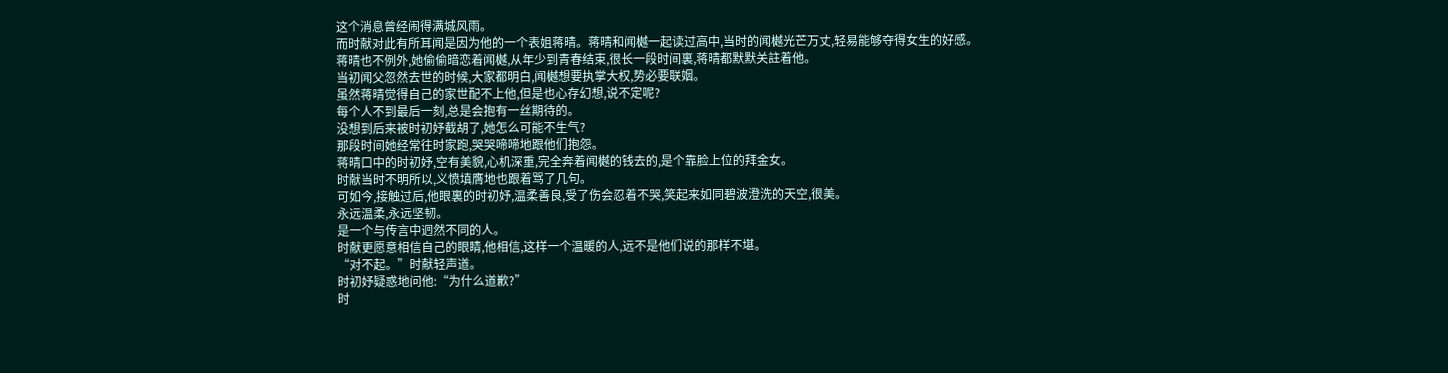这个消息曾经闹得满城风雨。
而时献对此有所耳闻是因为他的一个表姐蒋晴。蒋晴和闻樾一起读过高中,当时的闻樾光芒万丈,轻易能够夺得女生的好感。
蒋晴也不例外,她偷偷暗恋着闻樾,从年少到青春结束,很长一段时间裏,蒋晴都默默关註着他。
当初闻父忽然去世的时候,大家都明白,闻樾想要执掌大权,势必要联姻。
虽然蒋晴觉得自己的家世配不上他,但是也心存幻想,说不定呢?
每个人不到最后一刻,总是会抱有一丝期待的。
没想到后来被时初妤截胡了,她怎么可能不生气?
那段时间她经常往时家跑,哭哭啼啼地跟他们抱怨。
蒋晴口中的时初妤,空有美貌,心机深重,完全奔着闻樾的钱去的,是个靠脸上位的拜金女。
时献当时不明所以,义愤填膺地也跟着骂了几句。
可如今,接触过后,他眼裏的时初妤,温柔善良,受了伤会忍着不哭,笑起来如同碧波澄洗的天空,很美。
永远温柔,永远坚韧。
是一个与传言中迥然不同的人。
时献更愿意相信自己的眼睛,他相信,这样一个温暖的人,远不是他们说的那样不堪。
“对不起。”时献轻声道。
时初妤疑惑地问他:“为什么道歉?”
时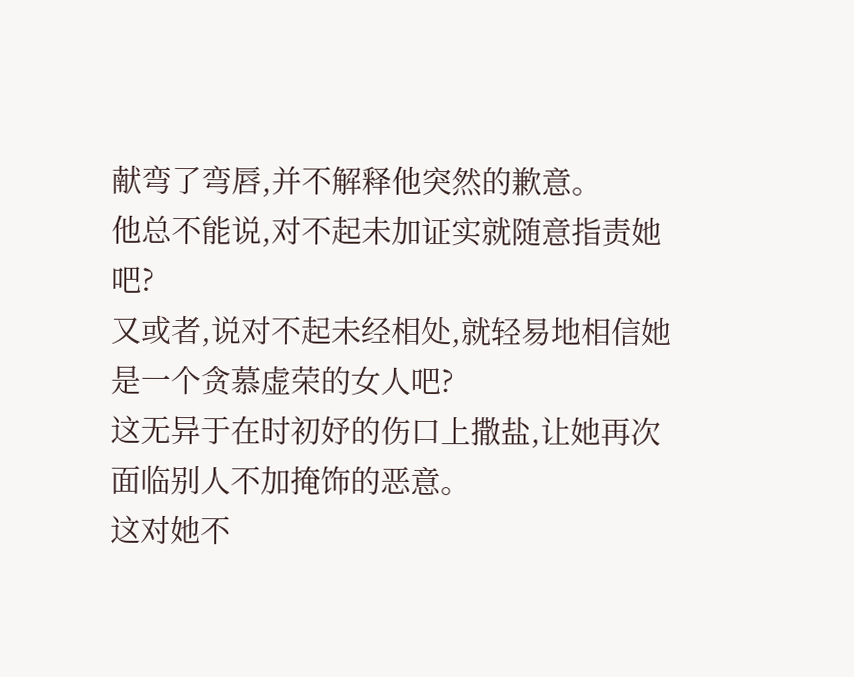献弯了弯唇,并不解释他突然的歉意。
他总不能说,对不起未加证实就随意指责她吧?
又或者,说对不起未经相处,就轻易地相信她是一个贪慕虚荣的女人吧?
这无异于在时初妤的伤口上撒盐,让她再次面临别人不加掩饰的恶意。
这对她不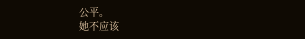公平。
她不应该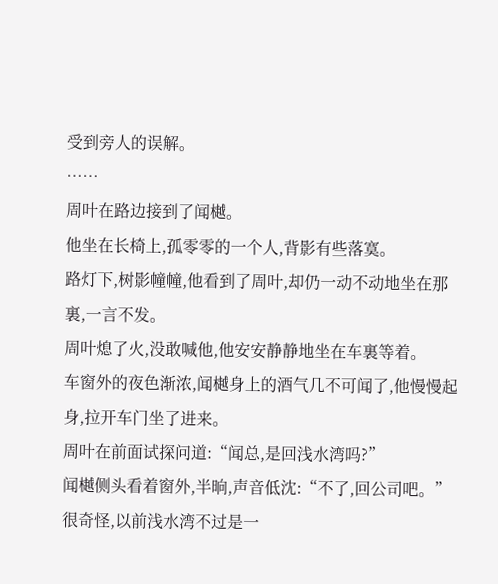受到旁人的误解。
……
周叶在路边接到了闻樾。
他坐在长椅上,孤零零的一个人,背影有些落寞。
路灯下,树影幢幢,他看到了周叶,却仍一动不动地坐在那裏,一言不发。
周叶熄了火,没敢喊他,他安安静静地坐在车裏等着。
车窗外的夜色渐浓,闻樾身上的酒气几不可闻了,他慢慢起身,拉开车门坐了进来。
周叶在前面试探问道:“闻总,是回浅水湾吗?”
闻樾侧头看着窗外,半晌,声音低沈:“不了,回公司吧。”
很奇怪,以前浅水湾不过是一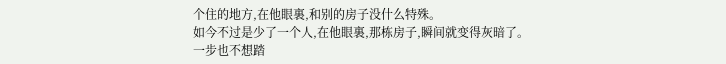个住的地方,在他眼裏,和别的房子没什么特殊。
如今不过是少了一个人,在他眼裏,那栋房子,瞬间就变得灰暗了。
一步也不想踏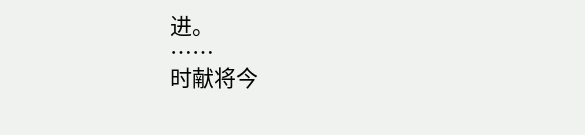进。
……
时献将今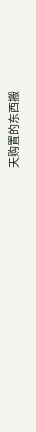天购置的东西搬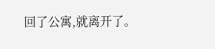回了公寓,就离开了。